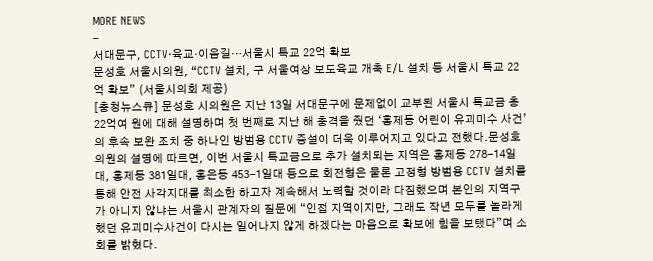MORE NEWS
-
서대문구, CCTV·육교·이음길…서울시 특교 22억 확보
문성호 서울시의원, “CCTV 설치, 구 서울여상 보도육교 개축 E/L 설치 등 서울시 특교 22억 확보” (서울시의회 제공)
[충청뉴스큐] 문성호 시의원은 지난 13일 서대문구에 문제없이 교부된 서울시 특교금 총 22억여 원에 대해 설명하며 첫 번째로 지난 해 충격을 줬던 ‘홍제동 어린이 유괴미수 사건’의 후속 보완 조치 중 하나인 방범용 CCTV 증설이 더욱 이루어지고 있다고 전했다.문성호 의원의 설명에 따르면, 이번 서울시 특교금으로 추가 설치되는 지역은 홍제동 278-14일대, 홍제동 381일대, 홍은동 453-1일대 등으로 회전형은 물론 고정형 방범용 CCTV 설치를 통해 안전 사각지대를 최소한 하고자 계속해서 노력할 것이라 다짐했으며 본인의 지역구가 아니지 않냐는 서울시 관계자의 질문에 “인접 지역이지만, 그래도 작년 모두를 놀라게 했던 유괴미수사건이 다시는 일어나지 않게 하겠다는 마음으로 확보에 힘을 보탰다”며 소회를 밝혔다.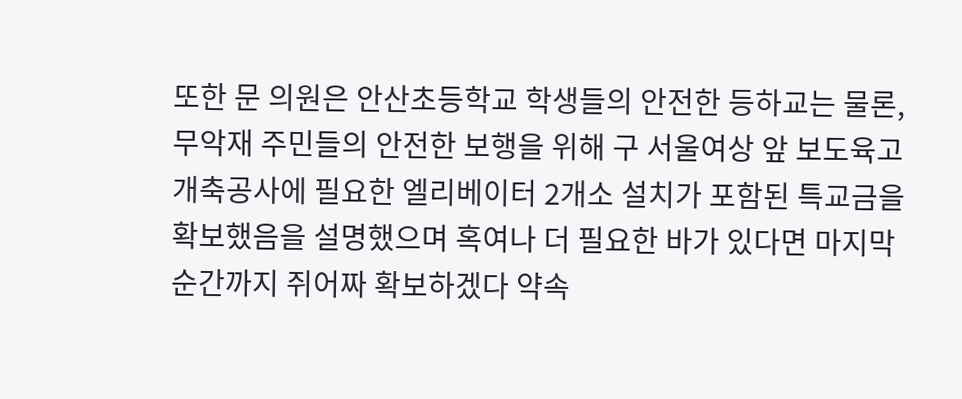또한 문 의원은 안산초등학교 학생들의 안전한 등하교는 물론, 무악재 주민들의 안전한 보행을 위해 구 서울여상 앞 보도육고 개축공사에 필요한 엘리베이터 2개소 설치가 포함된 특교금을 확보했음을 설명했으며 혹여나 더 필요한 바가 있다면 마지막 순간까지 쥐어짜 확보하겠다 약속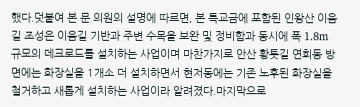했다.덧붙여 본 문 의원의 설명에 따르면, 본 특교금에 포함된 인왕산 이음길 조성은 이음길 기반과 주변 수목을 보완 및 정비함과 동시에 폭 1.8m 규모의 데크로드를 설치하는 사업이며 마찬가지로 안산 황톳길 연희동 방면에는 화장실을 1개소 더 설치하면서 현저동에는 기존 노후된 화장실을 철거하고 새롭게 설치하는 사업이라 알려졌다.마지막으로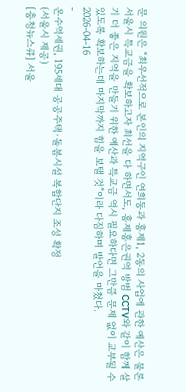문 의원은 “최우선적으로 본인의 지역구인 연희동과 홍제1, 2동의 사업에 관한 예산은 물론 서울시 특교금을 확보하고자 최선을 다 하면서도, 홍제홍은권역 방범 CCTV와 같이 함께 살기 더 좋은 지역을 만들기 위한 예산과 특교금 역시 필요하다면 그만큼 문제 없이 교부될 수 있도록 확보하는데 마지막까지 힘을 보탤 것”이라 다짐하며 발언을 마쳤다.
2026-04-16
-
온수역세권, 195세대 공공주택·돌봄시설 복합단지 조성 확정
(서울시 제공)
[충청뉴스큐] 서울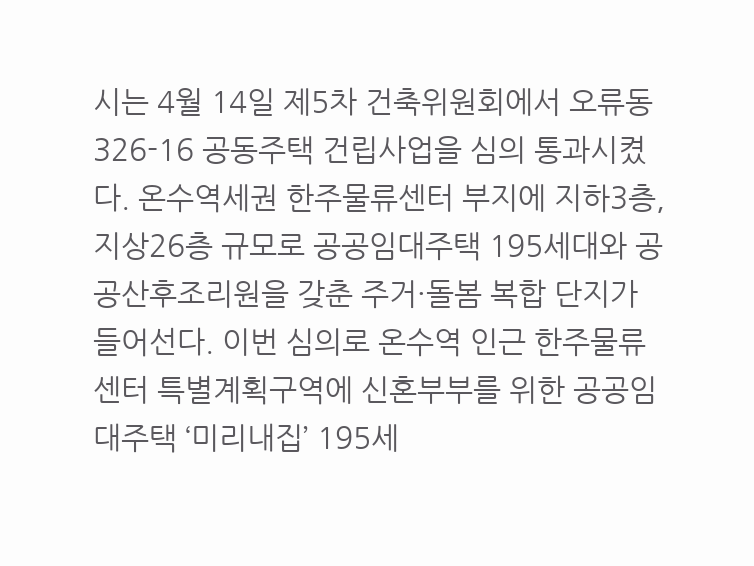시는 4월 14일 제5차 건축위원회에서 오류동 326-16 공동주택 건립사업을 심의 통과시켰다. 온수역세권 한주물류센터 부지에 지하3층, 지상26층 규모로 공공임대주택 195세대와 공공산후조리원을 갖춘 주거·돌봄 복합 단지가 들어선다. 이번 심의로 온수역 인근 한주물류센터 특별계획구역에 신혼부부를 위한 공공임대주택 ‘미리내집’ 195세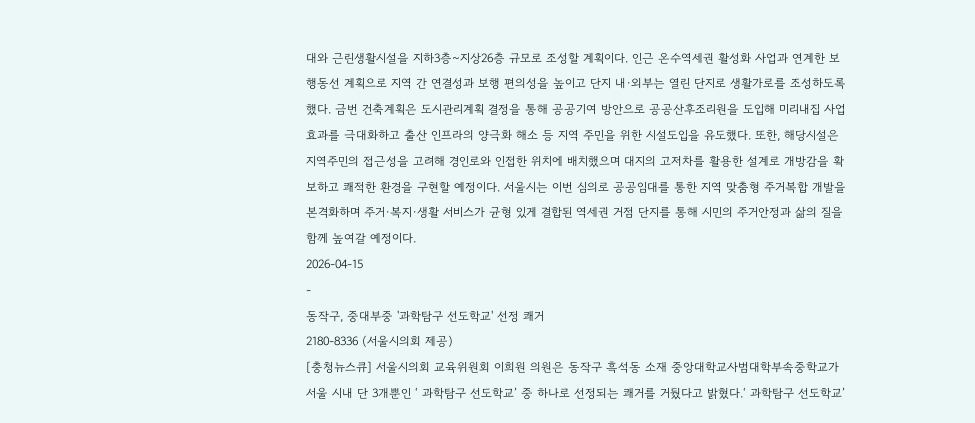대와 근린생활시설을 지하3층~지상26층 규모로 조성할 계획이다. 인근 온수역세권 활성화 사업과 연계한 보행동선 계획으로 지역 간 연결성과 보행 편의성을 높이고 단지 내·외부는 열린 단지로 생활가로를 조성하도록 했다. 금번 건축계획은 도시관리계획 결정을 통해 공공기여 방안으로 공공산후조리원을 도입해 미리내집 사업효과를 극대화하고 출산 인프라의 양극화 해소 등 지역 주민을 위한 시설도입을 유도했다. 또한, 해당시설은 지역주민의 접근성을 고려해 경인로와 인접한 위치에 배치했으며 대지의 고저차를 활용한 설계로 개방감을 확보하고 쾌적한 환경을 구현할 예정이다. 서울시는 이번 심의로 공공임대를 통한 지역 맞춤형 주거복합 개발을 본격화하며 주거·복지·생활 서비스가 균형 있게 결합된 역세권 거점 단지를 통해 시민의 주거안정과 삶의 질을 함께 높여갈 예정이다.
2026-04-15
-
동작구, 중대부중 '과학탐구 선도학교' 선정 쾌거
2180-8336 (서울시의회 제공)
[충청뉴스큐] 서울시의회 교육위원회 이희원 의원은 동작구 흑석동 소재 중앙대학교사범대학부속중학교가 서울 시내 단 3개뿐인 ‘ 과학탐구 선도학교’ 중 하나로 선정되는 쾌거를 거뒀다고 밝혔다.‘ 과학탐구 선도학교’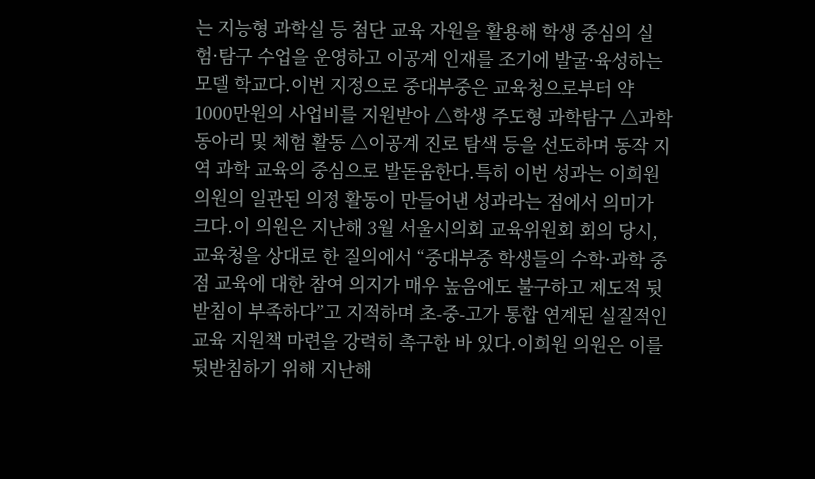는 지능형 과학실 등 첨단 교육 자원을 활용해 학생 중심의 실험·탐구 수업을 운영하고 이공계 인재를 조기에 발굴·육성하는 모델 학교다.이번 지정으로 중대부중은 교육청으로부터 약 1000만원의 사업비를 지원받아 △학생 주도형 과학탐구 △과학 동아리 및 체험 활동 △이공계 진로 탐색 등을 선도하며 동작 지역 과학 교육의 중심으로 발돋움한다.특히 이번 성과는 이희원 의원의 일관된 의정 활동이 만들어낸 성과라는 점에서 의미가 크다.이 의원은 지난해 3월 서울시의회 교육위원회 회의 당시, 교육청을 상대로 한 질의에서 “중대부중 학생들의 수학·과학 중점 교육에 대한 참여 의지가 매우 높음에도 불구하고 제도적 뒷받침이 부족하다”고 지적하며 초-중-고가 통합 연계된 실질적인 교육 지원책 마련을 강력히 촉구한 바 있다.이희원 의원은 이를 뒷받침하기 위해 지난해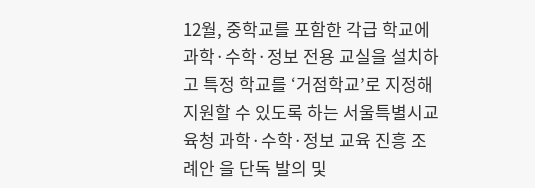12월, 중학교를 포함한 각급 학교에 과학·수학·정보 전용 교실을 설치하고 특정 학교를 ‘거점학교’로 지정해 지원할 수 있도록 하는 서울특별시교육청 과학·수학·정보 교육 진흥 조례안 을 단독 발의 및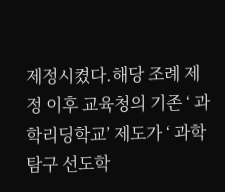제정시켰다.해당 조례 제정 이후 교육청의 기존 ‘ 과학리딩학교’ 제도가 ‘ 과학탐구 선도학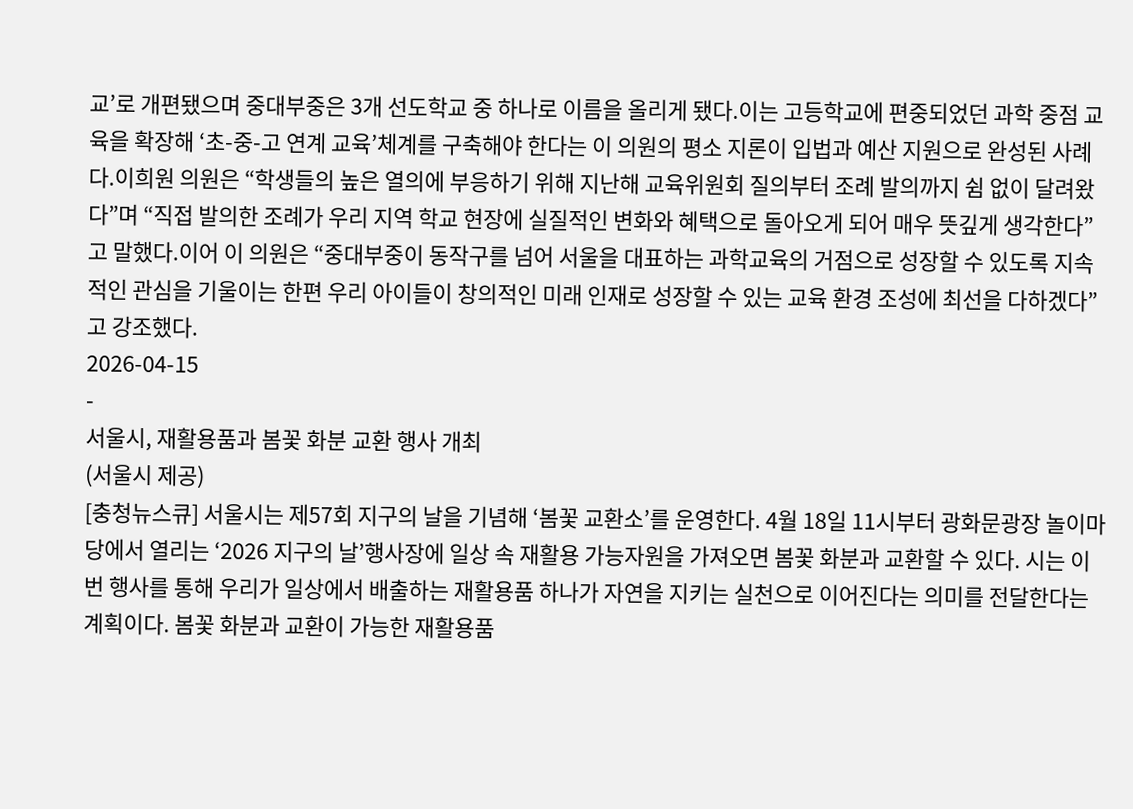교’로 개편됐으며 중대부중은 3개 선도학교 중 하나로 이름을 올리게 됐다.이는 고등학교에 편중되었던 과학 중점 교육을 확장해 ‘초-중-고 연계 교육’체계를 구축해야 한다는 이 의원의 평소 지론이 입법과 예산 지원으로 완성된 사례다.이희원 의원은 “학생들의 높은 열의에 부응하기 위해 지난해 교육위원회 질의부터 조례 발의까지 쉼 없이 달려왔다”며 “직접 발의한 조례가 우리 지역 학교 현장에 실질적인 변화와 혜택으로 돌아오게 되어 매우 뜻깊게 생각한다”고 말했다.이어 이 의원은 “중대부중이 동작구를 넘어 서울을 대표하는 과학교육의 거점으로 성장할 수 있도록 지속적인 관심을 기울이는 한편 우리 아이들이 창의적인 미래 인재로 성장할 수 있는 교육 환경 조성에 최선을 다하겠다”고 강조했다.
2026-04-15
-
서울시, 재활용품과 봄꽃 화분 교환 행사 개최
(서울시 제공)
[충청뉴스큐] 서울시는 제57회 지구의 날을 기념해 ‘봄꽃 교환소’를 운영한다. 4월 18일 11시부터 광화문광장 놀이마당에서 열리는 ‘2026 지구의 날’행사장에 일상 속 재활용 가능자원을 가져오면 봄꽃 화분과 교환할 수 있다. 시는 이번 행사를 통해 우리가 일상에서 배출하는 재활용품 하나가 자연을 지키는 실천으로 이어진다는 의미를 전달한다는 계획이다. 봄꽃 화분과 교환이 가능한 재활용품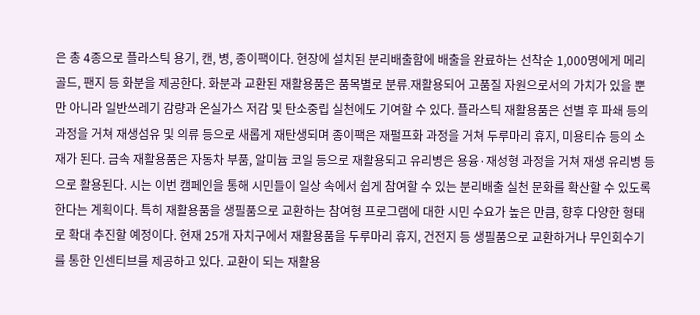은 총 4종으로 플라스틱 용기, 캔, 병, 종이팩이다. 현장에 설치된 분리배출함에 배출을 완료하는 선착순 1,000명에게 메리골드, 팬지 등 화분을 제공한다. 화분과 교환된 재활용품은 품목별로 분류․재활용되어 고품질 자원으로서의 가치가 있을 뿐만 아니라 일반쓰레기 감량과 온실가스 저감 및 탄소중립 실천에도 기여할 수 있다. 플라스틱 재활용품은 선별 후 파쇄 등의 과정을 거쳐 재생섬유 및 의류 등으로 새롭게 재탄생되며 종이팩은 재펄프화 과정을 거쳐 두루마리 휴지, 미용티슈 등의 소재가 된다. 금속 재활용품은 자동차 부품, 알미늄 코일 등으로 재활용되고 유리병은 용융·재성형 과정을 거쳐 재생 유리병 등으로 활용된다. 시는 이번 캠페인을 통해 시민들이 일상 속에서 쉽게 참여할 수 있는 분리배출 실천 문화를 확산할 수 있도록 한다는 계획이다. 특히 재활용품을 생필품으로 교환하는 참여형 프로그램에 대한 시민 수요가 높은 만큼, 향후 다양한 형태로 확대 추진할 예정이다. 현재 25개 자치구에서 재활용품을 두루마리 휴지, 건전지 등 생필품으로 교환하거나 무인회수기를 통한 인센티브를 제공하고 있다. 교환이 되는 재활용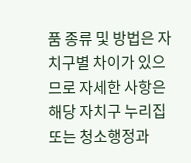품 종류 및 방법은 자치구별 차이가 있으므로 자세한 사항은 해당 자치구 누리집 또는 청소행정과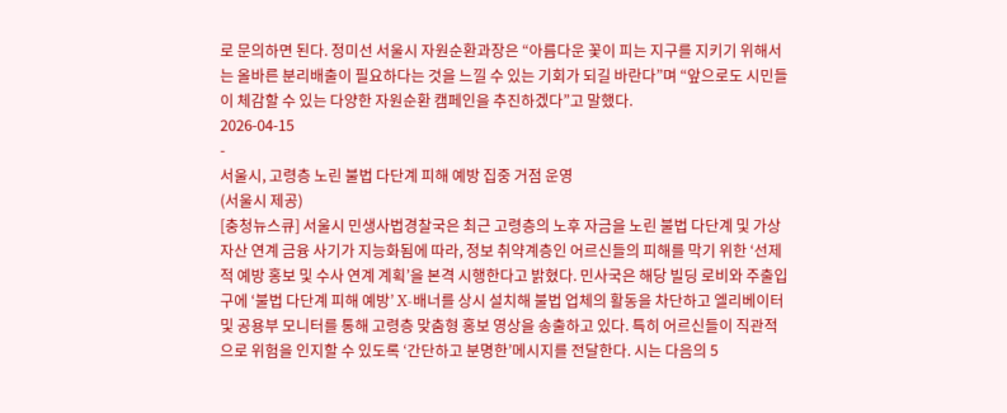로 문의하면 된다. 정미선 서울시 자원순환과장은 “아름다운 꽃이 피는 지구를 지키기 위해서는 올바른 분리배출이 필요하다는 것을 느낄 수 있는 기회가 되길 바란다”며 “앞으로도 시민들이 체감할 수 있는 다양한 자원순환 캠페인을 추진하겠다”고 말했다.
2026-04-15
-
서울시, 고령층 노린 불법 다단계 피해 예방 집중 거점 운영
(서울시 제공)
[충청뉴스큐] 서울시 민생사법경찰국은 최근 고령층의 노후 자금을 노린 불법 다단계 및 가상자산 연계 금융 사기가 지능화됨에 따라, 정보 취약계층인 어르신들의 피해를 막기 위한 ‘선제적 예방 홍보 및 수사 연계 계획’을 본격 시행한다고 밝혔다. 민사국은 해당 빌딩 로비와 주출입구에 ‘불법 다단계 피해 예방’ X-배너를 상시 설치해 불법 업체의 활동을 차단하고 엘리베이터 및 공용부 모니터를 통해 고령층 맞춤형 홍보 영상을 송출하고 있다. 특히 어르신들이 직관적으로 위험을 인지할 수 있도록 ‘간단하고 분명한’메시지를 전달한다. 시는 다음의 5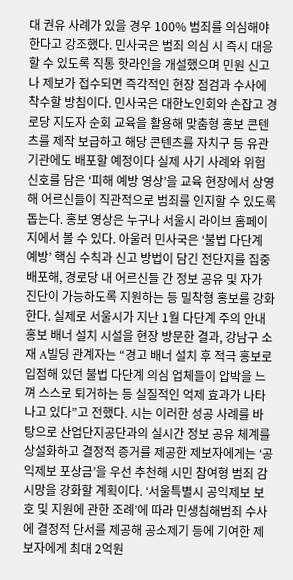대 권유 사례가 있을 경우 100% 범죄를 의심해야 한다고 강조했다. 민사국은 범죄 의심 시 즉시 대응할 수 있도록 직통 핫라인을 개설했으며 민원 신고나 제보가 접수되면 즉각적인 현장 점검과 수사에 착수할 방침이다. 민사국은 대한노인회와 손잡고 경로당 지도자 순회 교육을 활용해 맞춤형 홍보 콘텐츠를 제작 보급하고 해당 콘텐츠를 자치구 등 유관기관에도 배포할 예정이다 실제 사기 사례와 위험 신호를 담은 ‘피해 예방 영상’을 교육 현장에서 상영해 어르신들이 직관적으로 범죄를 인지할 수 있도록 돕는다. 홍보 영상은 누구나 서울시 라이브 홈페이지에서 볼 수 있다. 아울러 민사국은 ‘불법 다단계 예방’ 핵심 수칙과 신고 방법이 담긴 전단지를 집중 배포해, 경로당 내 어르신들 간 정보 공유 및 자가 진단이 가능하도록 지원하는 등 밀착형 홍보를 강화한다. 실제로 서울시가 지난 1월 다단계 주의 안내 홍보 배너 설치 시설을 현장 방문한 결과, 강남구 소재 A빌딩 관계자는 “경고 배너 설치 후 적극 홍보로 입점해 있던 불법 다단계 의심 업체들이 압박을 느껴 스스로 퇴거하는 등 실질적인 억제 효과가 나타나고 있다”고 전했다. 시는 이러한 성공 사례를 바탕으로 산업단지공단과의 실시간 정보 공유 체계를 상설화하고 결정적 증거를 제공한 제보자에게는 ‘공익제보 포상금’을 우선 추천해 시민 참여형 범죄 감시망을 강화할 계획이다. ‘서울특별시 공익제보 보호 및 지원에 관한 조례’에 따라 민생침해범죄 수사에 결정적 단서를 제공해 공소제기 등에 기여한 제보자에게 최대 2억원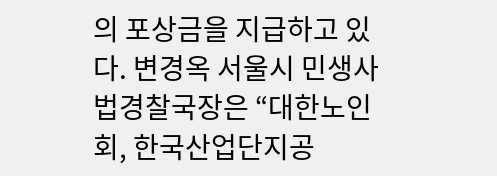의 포상금을 지급하고 있다. 변경옥 서울시 민생사법경찰국장은 “대한노인회, 한국산업단지공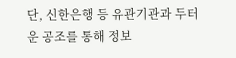단, 신한은행 등 유관기관과 두터운 공조를 통해 정보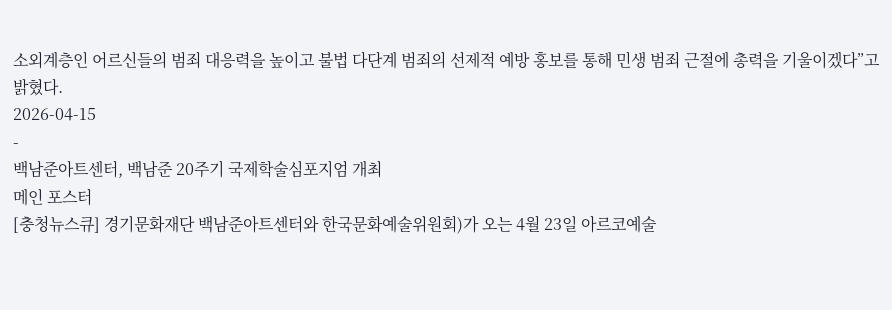소외계층인 어르신들의 범죄 대응력을 높이고 불법 다단계 범죄의 선제적 예방 홍보를 통해 민생 범죄 근절에 총력을 기울이겠다”고 밝혔다.
2026-04-15
-
백남준아트센터, 백남준 20주기 국제학술심포지엄 개최
메인 포스터
[충청뉴스큐] 경기문화재단 백남준아트센터와 한국문화예술위원회)가 오는 4월 23일 아르코예술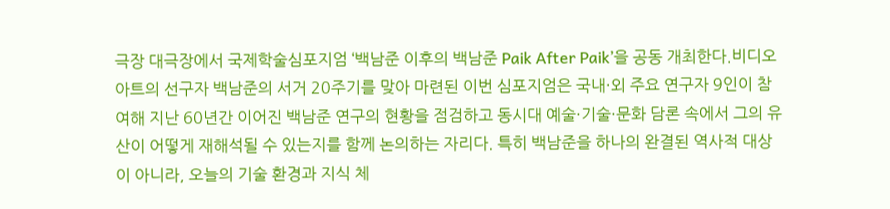극장 대극장에서 국제학술심포지엄 ‘백남준 이후의 백남준 Paik After Paik’을 공동 개최한다.비디오 아트의 선구자 백남준의 서거 20주기를 맞아 마련된 이번 심포지엄은 국내·외 주요 연구자 9인이 참여해 지난 60년간 이어진 백남준 연구의 현황을 점검하고 동시대 예술·기술·문화 담론 속에서 그의 유산이 어떻게 재해석될 수 있는지를 함께 논의하는 자리다. 특히 백남준을 하나의 완결된 역사적 대상이 아니라, 오늘의 기술 환경과 지식 체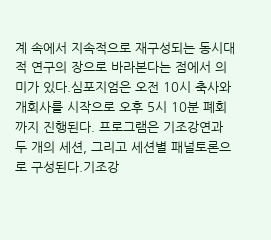계 속에서 지속적으로 재구성되는 동시대적 연구의 장으로 바라본다는 점에서 의미가 있다.심포지엄은 오전 10시 축사와 개회사를 시작으로 오후 5시 10분 폐회까지 진행된다. 프로그램은 기조강연과 두 개의 세션, 그리고 세션별 패널토론으로 구성된다.기조강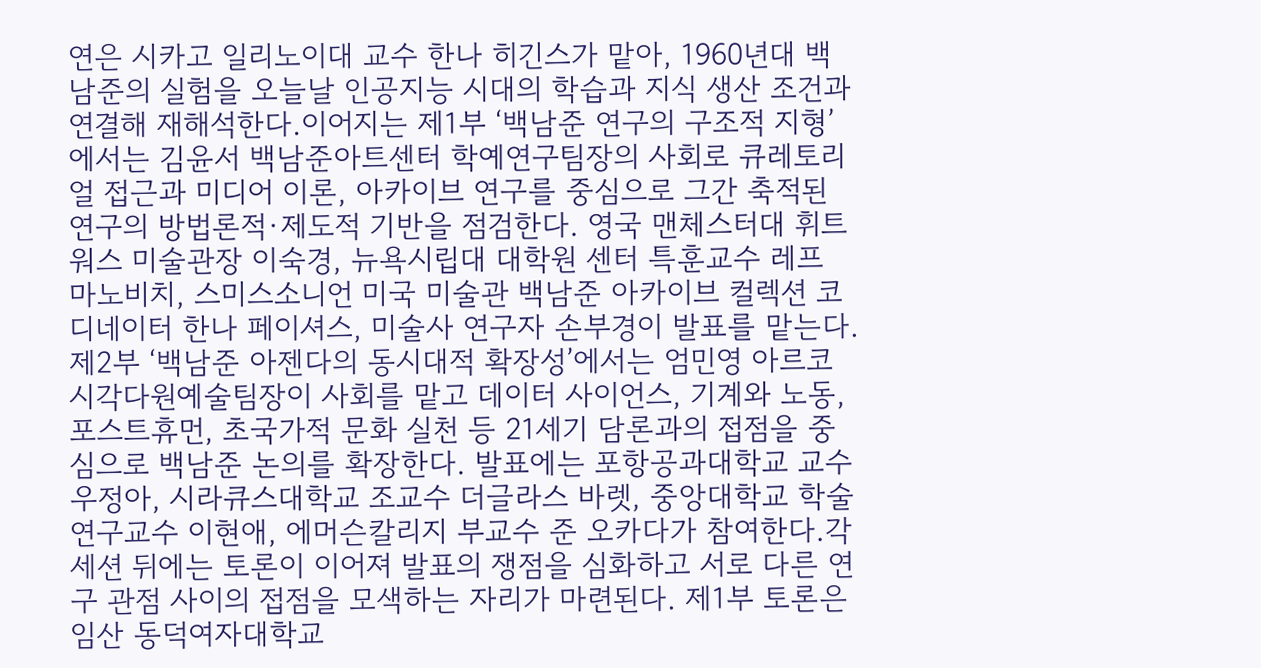연은 시카고 일리노이대 교수 한나 히긴스가 맡아, 1960년대 백남준의 실험을 오늘날 인공지능 시대의 학습과 지식 생산 조건과 연결해 재해석한다.이어지는 제1부 ‘백남준 연구의 구조적 지형’에서는 김윤서 백남준아트센터 학예연구팀장의 사회로 큐레토리얼 접근과 미디어 이론, 아카이브 연구를 중심으로 그간 축적된 연구의 방법론적·제도적 기반을 점검한다. 영국 맨체스터대 휘트워스 미술관장 이숙경, 뉴욕시립대 대학원 센터 특훈교수 레프 마노비치, 스미스소니언 미국 미술관 백남준 아카이브 컬렉션 코디네이터 한나 페이셔스, 미술사 연구자 손부경이 발표를 맡는다.제2부 ‘백남준 아젠다의 동시대적 확장성’에서는 엄민영 아르코 시각다원예술팀장이 사회를 맡고 데이터 사이언스, 기계와 노동, 포스트휴먼, 초국가적 문화 실천 등 21세기 담론과의 접점을 중심으로 백남준 논의를 확장한다. 발표에는 포항공과대학교 교수 우정아, 시라큐스대학교 조교수 더글라스 바렛, 중앙대학교 학술연구교수 이현애, 에머슨칼리지 부교수 준 오카다가 참여한다.각 세션 뒤에는 토론이 이어져 발표의 쟁점을 심화하고 서로 다른 연구 관점 사이의 접점을 모색하는 자리가 마련된다. 제1부 토론은 임산 동덕여자대학교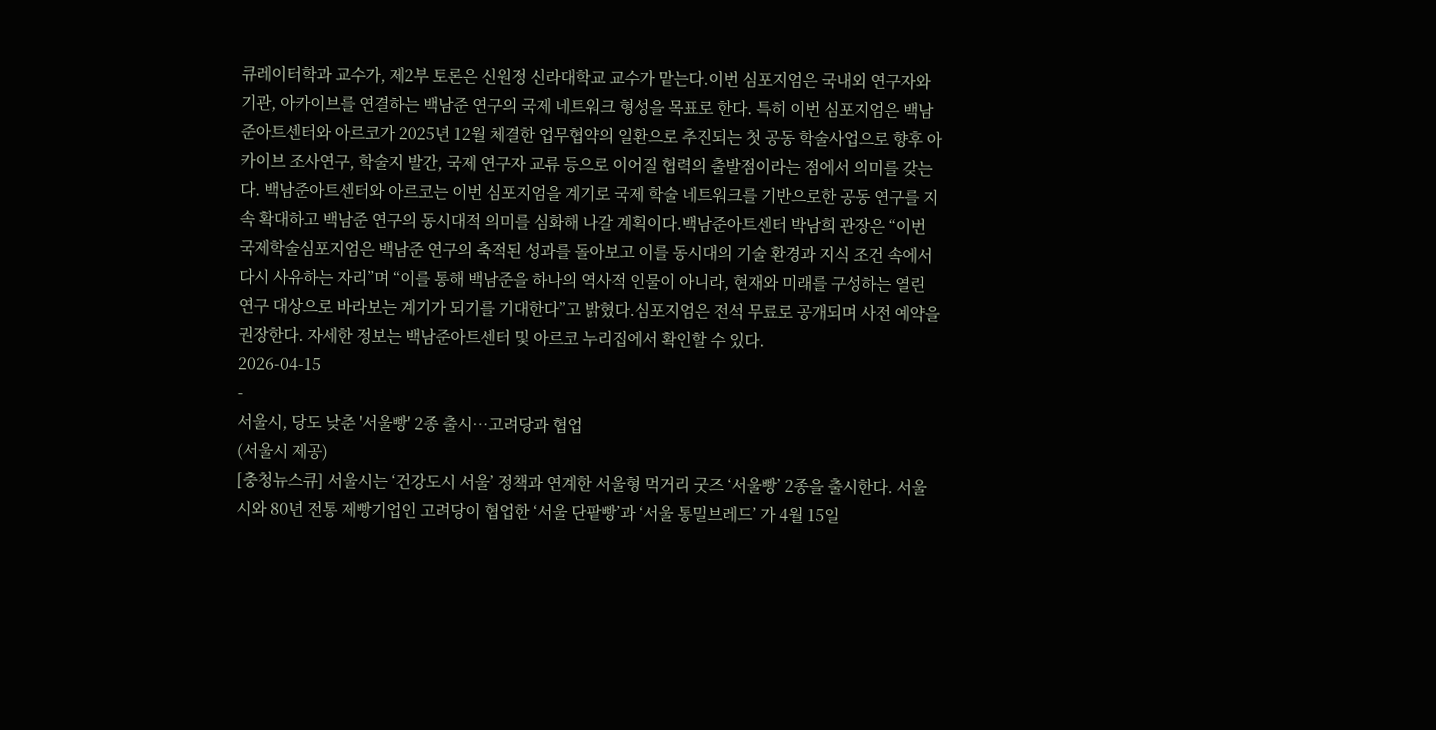큐레이터학과 교수가, 제2부 토론은 신원정 신라대학교 교수가 맡는다.이번 심포지엄은 국내외 연구자와 기관, 아카이브를 연결하는 백남준 연구의 국제 네트워크 형성을 목표로 한다. 특히 이번 심포지엄은 백남준아트센터와 아르코가 2025년 12월 체결한 업무협약의 일환으로 추진되는 첫 공동 학술사업으로 향후 아카이브 조사연구, 학술지 발간, 국제 연구자 교류 등으로 이어질 협력의 출발점이라는 점에서 의미를 갖는다. 백남준아트센터와 아르코는 이번 심포지엄을 계기로 국제 학술 네트워크를 기반으로한 공동 연구를 지속 확대하고 백남준 연구의 동시대적 의미를 심화해 나갈 계획이다.백남준아트센터 박남희 관장은 “이번 국제학술심포지엄은 백남준 연구의 축적된 성과를 돌아보고 이를 동시대의 기술 환경과 지식 조건 속에서 다시 사유하는 자리”며 “이를 통해 백남준을 하나의 역사적 인물이 아니라, 현재와 미래를 구성하는 열린 연구 대상으로 바라보는 계기가 되기를 기대한다”고 밝혔다.심포지엄은 전석 무료로 공개되며 사전 예약을 권장한다. 자세한 정보는 백남준아트센터 및 아르코 누리집에서 확인할 수 있다.
2026-04-15
-
서울시, 당도 낮춘 '서울빵' 2종 출시…고려당과 협업
(서울시 제공)
[충청뉴스큐] 서울시는 ‘건강도시 서울’ 정책과 연계한 서울형 먹거리 굿즈 ‘서울빵’ 2종을 출시한다. 서울시와 80년 전통 제빵기업인 고려당이 협업한 ‘서울 단팥빵’과 ‘서울 통밀브레드’ 가 4월 15일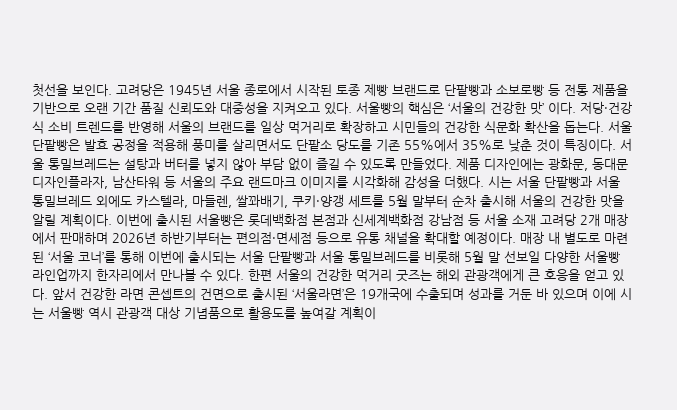첫선을 보인다. 고려당은 1945년 서울 종로에서 시작된 토종 제빵 브랜드로 단팥빵과 소보로빵 등 전통 제품을 기반으로 오랜 기간 품질 신뢰도와 대중성을 지켜오고 있다. 서울빵의 핵심은 ‘서울의 건강한 맛’ 이다. 저당·건강식 소비 트렌드를 반영해 서울의 브랜드를 일상 먹거리로 확장하고 시민들의 건강한 식문화 확산을 돕는다. 서울 단팥빵은 발효 공정을 적용해 풍미를 살리면서도 단팥소 당도를 기존 55%에서 35%로 낮춘 것이 특징이다. 서울 통밀브레드는 설탕과 버터를 넣지 않아 부담 없이 즐길 수 있도록 만들었다. 제품 디자인에는 광화문, 동대문디자인플라자, 남산타워 등 서울의 주요 랜드마크 이미지를 시각화해 감성을 더했다. 시는 서울 단팥빵과 서울 통밀브레드 외에도 카스텔라, 마들렌, 쌀꽈배기, 쿠키·양갱 세트를 5월 말부터 순차 출시해 서울의 건강한 맛을 알릴 계획이다. 이번에 출시된 서울빵은 롯데백화점 본점과 신세계백화점 강남점 등 서울 소재 고려당 2개 매장에서 판매하며 2026년 하반기부터는 편의점·면세점 등으로 유통 채널을 확대할 예정이다. 매장 내 별도로 마련된 ‘서울 코너’를 통해 이번에 출시되는 서울 단팥빵과 서울 통밀브레드를 비롯해 5월 말 선보일 다양한 서울빵 라인업까지 한자리에서 만나볼 수 있다. 한편 서울의 건강한 먹거리 굿즈는 해외 관광객에게 큰 호응을 얻고 있다. 앞서 건강한 라면 콘셉트의 건면으로 출시된 ‘서울라면’은 19개국에 수출되며 성과를 거둔 바 있으며 이에 시는 서울빵 역시 관광객 대상 기념품으로 활용도를 높여갈 계획이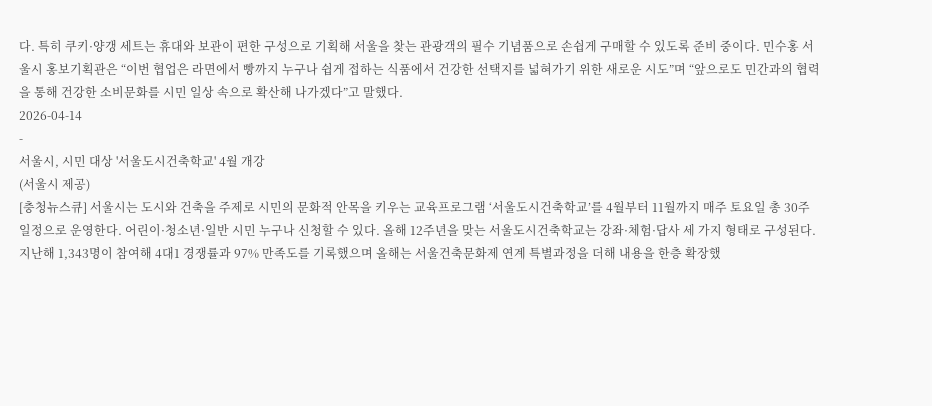다. 특히 쿠키·양갱 세트는 휴대와 보관이 편한 구성으로 기획해 서울을 찾는 관광객의 필수 기념품으로 손쉽게 구매할 수 있도록 준비 중이다. 민수홍 서울시 홍보기획관은 “이번 협업은 라면에서 빵까지 누구나 쉽게 접하는 식품에서 건강한 선택지를 넓혀가기 위한 새로운 시도”며 “앞으로도 민간과의 협력을 통해 건강한 소비문화를 시민 일상 속으로 확산해 나가겠다”고 말했다.
2026-04-14
-
서울시, 시민 대상 '서울도시건축학교' 4월 개강
(서울시 제공)
[충청뉴스큐] 서울시는 도시와 건축을 주제로 시민의 문화적 안목을 키우는 교육프로그램 ‘서울도시건축학교’를 4월부터 11월까지 매주 토요일 총 30주 일정으로 운영한다. 어린이·청소년·일반 시민 누구나 신청할 수 있다. 올해 12주년을 맞는 서울도시건축학교는 강좌·체험·답사 세 가지 형태로 구성된다. 지난해 1,343명이 참여해 4대1 경쟁률과 97% 만족도를 기록했으며 올해는 서울건축문화제 연계 특별과정을 더해 내용을 한층 확장했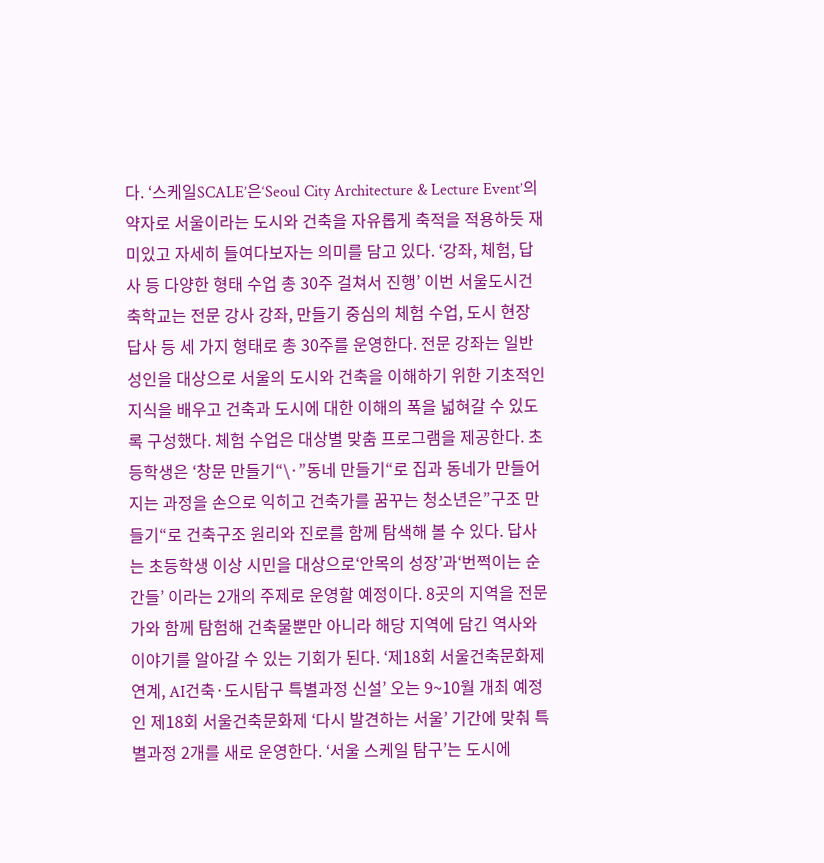다. ‘스케일SCALE’은‘Seoul City Architecture & Lecture Event’의 약자로 서울이라는 도시와 건축을 자유롭게 축적을 적용하듯 재미있고 자세히 들여다보자는 의미를 담고 있다. ‘강좌, 체험, 답사 등 다양한 형태 수업 총 30주 걸쳐서 진행’ 이번 서울도시건축학교는 전문 강사 강좌, 만들기 중심의 체험 수업, 도시 현장 답사 등 세 가지 형태로 총 30주를 운영한다. 전문 강좌는 일반 성인을 대상으로 서울의 도시와 건축을 이해하기 위한 기초적인 지식을 배우고 건축과 도시에 대한 이해의 폭을 넓혀갈 수 있도록 구성했다. 체험 수업은 대상별 맞춤 프로그램을 제공한다. 초등학생은 ‘창문 만들기“\·”동네 만들기“로 집과 동네가 만들어지는 과정을 손으로 익히고 건축가를 꿈꾸는 청소년은”구조 만들기“로 건축구조 원리와 진로를 함께 탐색해 볼 수 있다. 답사는 초등학생 이상 시민을 대상으로‘안목의 성장’과‘번쩍이는 순간들’ 이라는 2개의 주제로 운영할 예정이다. 8곳의 지역을 전문가와 함께 탐험해 건축물뿐만 아니라 해당 지역에 담긴 역사와 이야기를 알아갈 수 있는 기회가 된다. ‘제18회 서울건축문화제 연계, AI건축·도시탐구 특별과정 신설’ 오는 9~10월 개최 예정인 제18회 서울건축문화제 ‘다시 발견하는 서울’ 기간에 맞춰 특별과정 2개를 새로 운영한다. ‘서울 스케일 탐구’는 도시에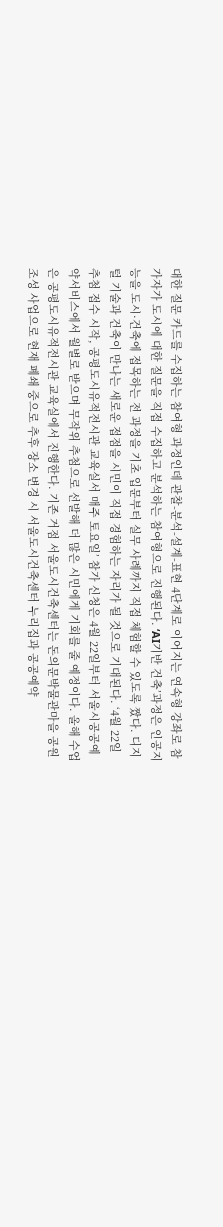대한 질문 카드를 수집하는 참여형 과정인데 관찰-분석-설계-표현 4단계로 이어지는 연속형 강좌로 참가자가 도시에 대한 질문을 직접 수집하고 분석하는 참여형으로 진행된다. ‘AI기반 건축’과정은 인공지능을 도시·건축에 접목하는 전 과정을 기초 입문부터 실무 사례까지 직접 체험할 수 있도록 짰다. 디지털 기술과 건축이 만나는 새로운 접점을 시민이 직접 경험하는 자리가 될 것으로 기대된다. ‘4월 22일 추첨 접수 시작, 공평도시유적전시관 교육실서 매주 토요일’ 참가 신청은 4월 22일부터 서울시공공예약서비스에서 월별로 받으며 무작위 추첨으로 선발해 더 많은 시민에게 기회를 줄 예정이다. 올해 수업은 공평도시유적전시관 교육실에서 진행한다. 기존 거점 서울도시건축센터는 돈의문박물관마을 공원 조성 사업으로 현재 폐쇄 중으로 추후 장소 변경 시 서울도시건축센터 누리집과 공공예약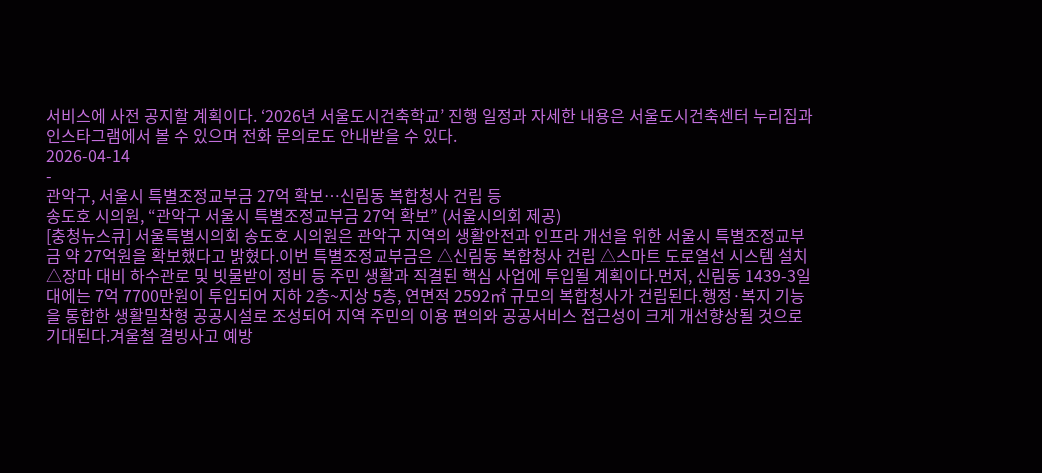서비스에 사전 공지할 계획이다. ‘2026년 서울도시건축학교’ 진행 일정과 자세한 내용은 서울도시건축센터 누리집과 인스타그램에서 볼 수 있으며 전화 문의로도 안내받을 수 있다.
2026-04-14
-
관악구, 서울시 특별조정교부금 27억 확보…신림동 복합청사 건립 등
송도호 시의원, “관악구 서울시 특별조정교부금 27억 확보” (서울시의회 제공)
[충청뉴스큐] 서울특별시의회 송도호 시의원은 관악구 지역의 생활안전과 인프라 개선을 위한 서울시 특별조정교부금 약 27억원을 확보했다고 밝혔다.이번 특별조정교부금은 △신림동 복합청사 건립 △스마트 도로열선 시스템 설치 △장마 대비 하수관로 및 빗물받이 정비 등 주민 생활과 직결된 핵심 사업에 투입될 계획이다.먼저, 신림동 1439-3일대에는 7억 7700만원이 투입되어 지하 2층~지상 5층, 연면적 2592㎡ 규모의 복합청사가 건립된다.행정·복지 기능을 통합한 생활밀착형 공공시설로 조성되어 지역 주민의 이용 편의와 공공서비스 접근성이 크게 개선향상될 것으로 기대된다.겨울철 결빙사고 예방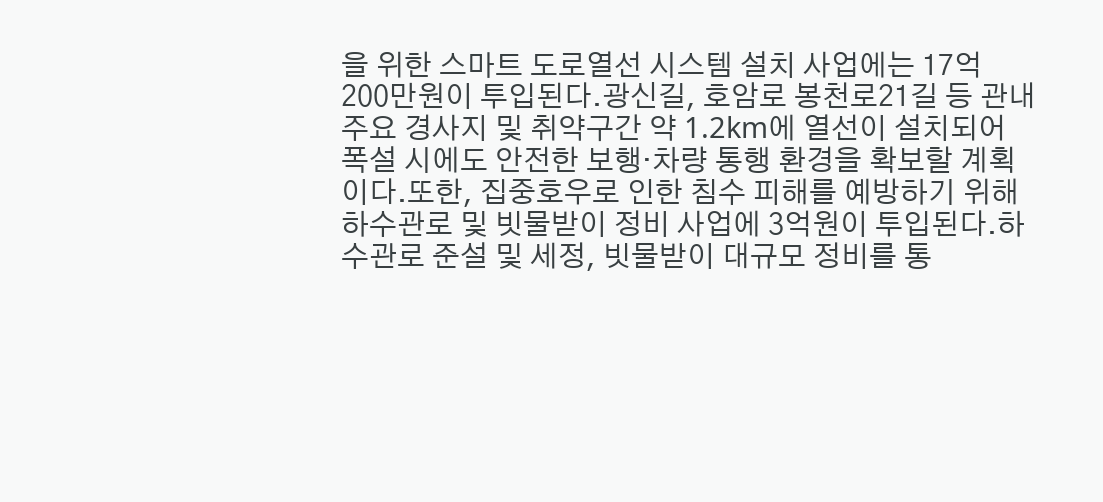을 위한 스마트 도로열선 시스템 설치 사업에는 17억 200만원이 투입된다.광신길, 호암로 봉천로21길 등 관내 주요 경사지 및 취약구간 약 1.2km에 열선이 설치되어 폭설 시에도 안전한 보행·차량 통행 환경을 확보할 계획이다.또한, 집중호우로 인한 침수 피해를 예방하기 위해 하수관로 및 빗물받이 정비 사업에 3억원이 투입된다.하수관로 준설 및 세정, 빗물받이 대규모 정비를 통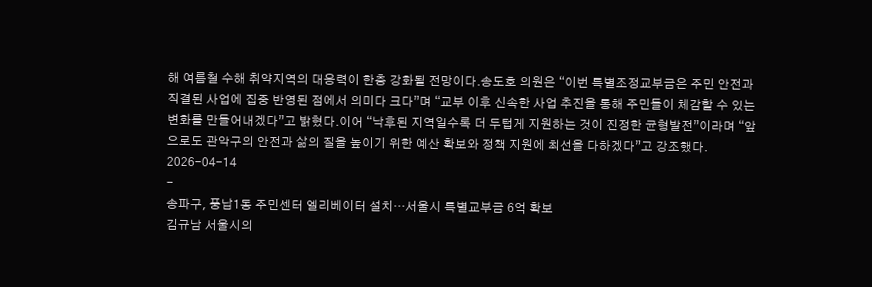해 여름철 수해 취약지역의 대응력이 한층 강화될 전망이다.송도호 의원은 “이번 특별조정교부금은 주민 안전과 직결된 사업에 집중 반영된 점에서 의미다 크다”며 “교부 이후 신속한 사업 추진을 통해 주민들이 체감할 수 있는 변화를 만들어내겠다”고 밝혔다.이어 “낙후된 지역일수록 더 두텁게 지원하는 것이 진정한 균형발전”이라며 “앞으로도 관악구의 안전과 삶의 질을 높이기 위한 예산 확보와 정책 지원에 최선을 다하겠다”고 강조했다.
2026-04-14
-
송파구, 풍납1동 주민센터 엘리베이터 설치…서울시 특별교부금 6억 확보
김규남 서울시의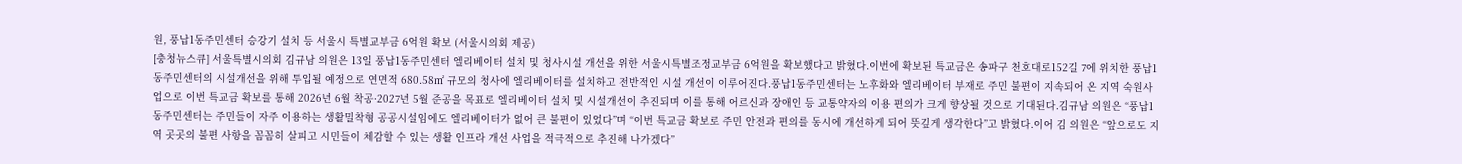원, 풍납1동주민센터 승강기 설치 등 서울시 특별교부금 6억원 확보 (서울시의회 제공)
[충청뉴스큐] 서울특별시의회 김규남 의원은 13일 풍납1동주민센터 엘리베이터 설치 및 청사시설 개선을 위한 서울시특별조정교부금 6억원을 확보했다고 밝혔다.이번에 확보된 특교금은 송파구 천호대로152길 7에 위치한 풍납1동주민센터의 시설개선을 위해 투입될 예정으로 연면적 680.58㎡ 규모의 청사에 엘리베이터를 설치하고 전반적인 시설 개선이 이루어진다.풍납1동주민센터는 노후화와 엘리베이터 부재로 주민 불편이 지속되어 온 지역 숙원사업으로 이번 특교금 확보를 통해 2026년 6월 착공·2027년 5월 준공을 목표로 엘리베이터 설치 및 시설개선이 추진되며 이를 통해 어르신과 장애인 등 교통약자의 이용 편의가 크게 향상될 것으로 기대된다.김규남 의원은 “풍납1동주민센터는 주민들이 자주 이용하는 생활밀착형 공공시설임에도 엘리베이터가 없어 큰 불편이 있었다”며 “이번 특교금 확보로 주민 안전과 편의를 동시에 개선하게 되어 뜻깊게 생각한다”고 밝혔다.이어 김 의원은 “앞으로도 지역 곳곳의 불편 사항을 꼼꼼히 살피고 시민들이 체감할 수 있는 생활 인프라 개선 사업을 적극적으로 추진해 나가겠다”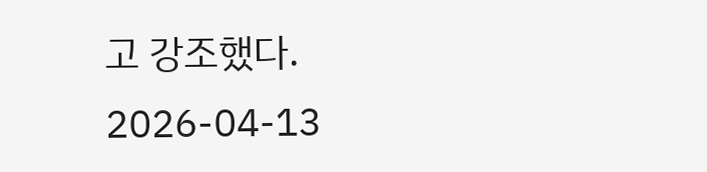고 강조했다.
2026-04-13